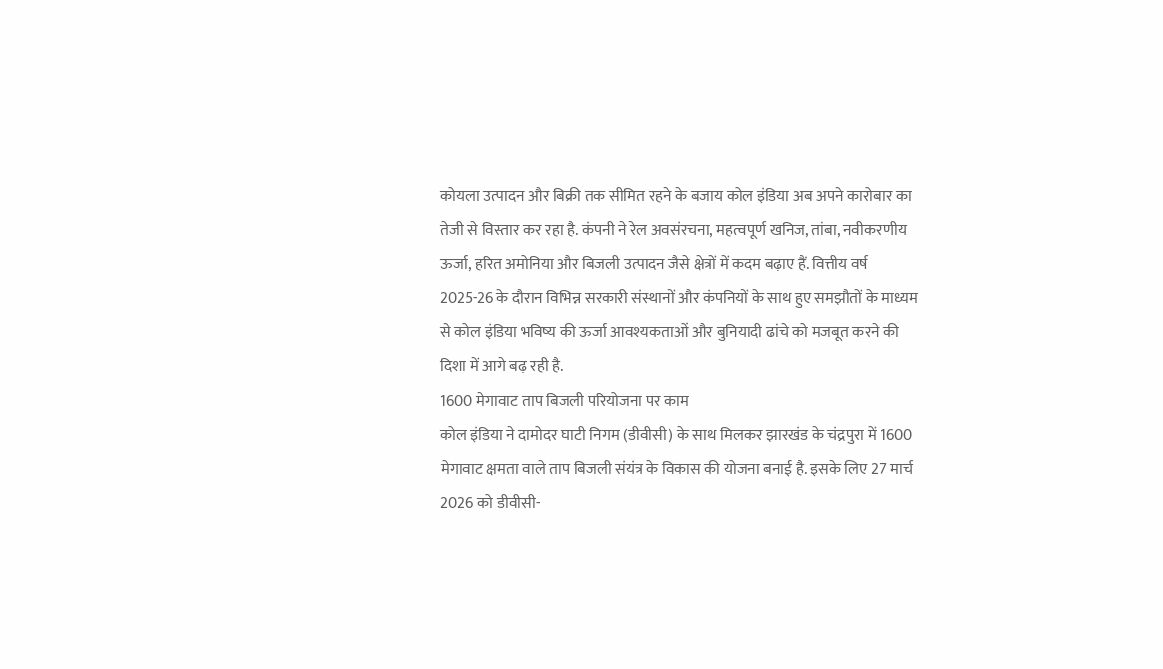कोयला उत्पादन और बिक्री तक सीमित रहने के बजाय कोल इंडिया अब अपने कारोबार का तेजी से विस्तार कर रहा है. कंपनी ने रेल अवसंरचना, महत्वपूर्ण खनिज, तांबा, नवीकरणीय ऊर्जा, हरित अमोनिया और बिजली उत्पादन जैसे क्षेत्रों में कदम बढ़ाए हैं. वित्तीय वर्ष 2025-26 के दौरान विभिन्न सरकारी संस्थानों और कंपनियों के साथ हुए समझौतों के माध्यम से कोल इंडिया भविष्य की ऊर्जा आवश्यकताओं और बुनियादी ढांचे को मजबूत करने की दिशा में आगे बढ़ रही है.
1600 मेगावाट ताप बिजली परियोजना पर काम
कोल इंडिया ने दामोदर घाटी निगम (डीवीसी) के साथ मिलकर झारखंड के चंद्रपुरा में 1600 मेगावाट क्षमता वाले ताप बिजली संयंत्र के विकास की योजना बनाई है. इसके लिए 27 मार्च 2026 को डीवीसी-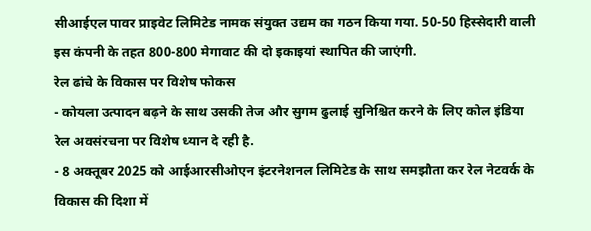सीआईएल पावर प्राइवेट लिमिटेड नामक संयुक्त उद्यम का गठन किया गया. 50-50 हिस्सेदारी वाली इस कंपनी के तहत 800-800 मेगावाट की दो इकाइयां स्थापित की जाएंगी.
रेल ढांचे के विकास पर विशेष फोकस
- कोयला उत्पादन बढ़ने के साथ उसकी तेज और सुगम ढुलाई सुनिश्चित करने के लिए कोल इंडिया रेल अवसंरचना पर विशेष ध्यान दे रही है.
- 8 अक्तूबर 2025 को आईआरसीओएन इंटरनेशनल लिमिटेड के साथ समझौता कर रेल नेटवर्क के विकास की दिशा में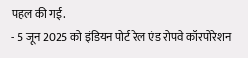पहल की गई.
- 5 जून 2025 को इंडियन पोर्ट रेल एंड रोपवे कॉरपोरेशन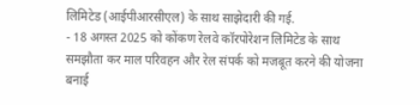लिमिटेड (आईपीआरसीएल) के साथ साझेदारी की गई.
- 18 अगस्त 2025 को कोंकण रेलवे कॉरपोरेशन लिमिटेड के साथ समझौता कर माल परिवहन और रेल संपर्क को मजबूत करने की योजना बनाई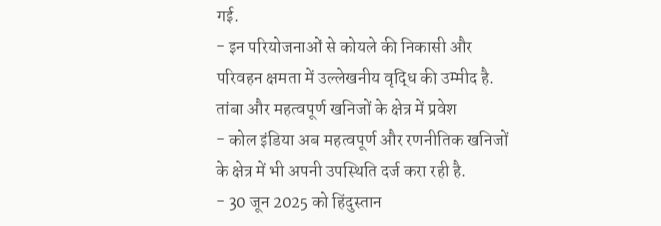गई.
- इन परियोजनाओं से कोयले की निकासी और परिवहन क्षमता में उल्लेखनीय वृद्धि की उम्मीद है.
तांबा और महत्वपूर्ण खनिजों के क्षेत्र में प्रवेश
- कोल इंडिया अब महत्वपूर्ण और रणनीतिक खनिजों के क्षेत्र में भी अपनी उपस्थिति दर्ज करा रही है.
- 30 जून 2025 को हिंदुस्तान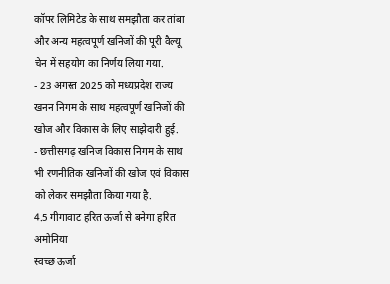कॉपर लिमिटेड के साथ समझौता कर तांबा और अन्य महत्वपूर्ण खनिजों की पूरी वैल्यू चेन में सहयोग का निर्णय लिया गया.
- 23 अगस्त 2025 को मध्यप्रदेश राज्य खनन निगम के साथ महत्वपूर्ण खनिजों की खोज और विकास के लिए साझेदारी हुई.
- छत्तीसगढ़ खनिज विकास निगम के साथ भी रणनीतिक खनिजों की खोज एवं विकास को लेकर समझौता किया गया है.
4.5 गीगावाट हरित ऊर्जा से बनेगा हरित अमोनिया
स्वच्छ ऊर्जा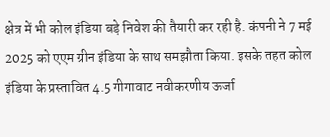क्षेत्र में भी कोल इंडिया बड़े निवेश की तैयारी कर रही है. कंपनी ने 7 मई 2025 को एएम ग्रीन इंडिया के साथ समझौता किया. इसके तहत कोल इंडिया के प्रस्तावित 4.5 गीगावाट नवीकरणीय ऊर्जा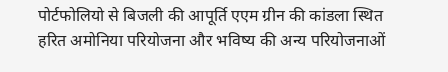पोर्टफोलियो से बिजली की आपूर्ति एएम ग्रीन की कांडला स्थित हरित अमोनिया परियोजना और भविष्य की अन्य परियोजनाओं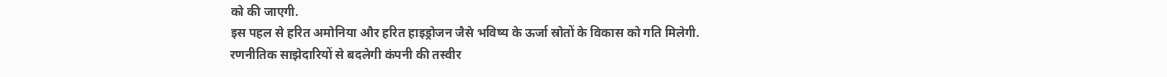को की जाएगी.
इस पहल से हरित अमोनिया और हरित हाइड्रोजन जैसे भविष्य के ऊर्जा स्रोतों के विकास को गति मिलेगी.
रणनीतिक साझेदारियों से बदलेगी कंपनी की तस्वीर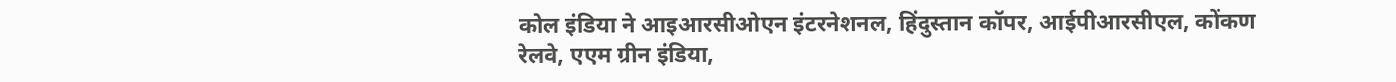कोल इंडिया ने आइआरसीओएन इंटरनेशनल, हिंदुस्तान कॉपर, आईपीआरसीएल, कोंकण रेलवे, एएम ग्रीन इंडिया,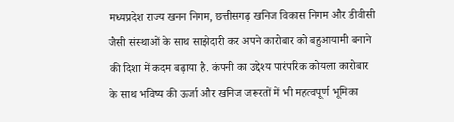मध्यप्रदेश राज्य खनन निगम, छत्तीसगढ़ खनिज विकास निगम और डीवीसी जैसी संस्थाओं के साथ साझेदारी कर अपने कारोबार को बहुआयामी बनाने की दिशा में कदम बढ़ाया है. कंपनी का उद्देश्य पारंपरिक कोयला कारोबार के साथ भविष्य की ऊर्जा और खनिज जरूरतों में भी महत्वपूर्ण भूमिका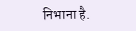निभाना है.